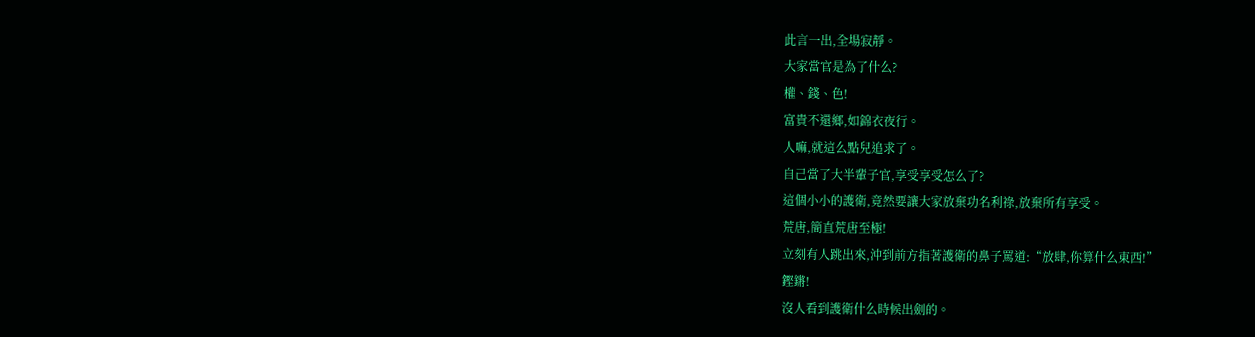此言一出,全場寂靜。
大家當官是為了什么?
權、錢、色!
富貴不還鄉,如錦衣夜行。
人嘛,就這么點兒追求了。
自己當了大半輩子官,享受享受怎么了?
這個小小的護衛,竟然要讓大家放棄功名利祿,放棄所有享受。
荒唐,簡直荒唐至極!
立刻有人跳出來,沖到前方指著護衛的鼻子罵道:“放肆,你算什么東西!”
鏗鏘!
沒人看到護衛什么時候出劍的。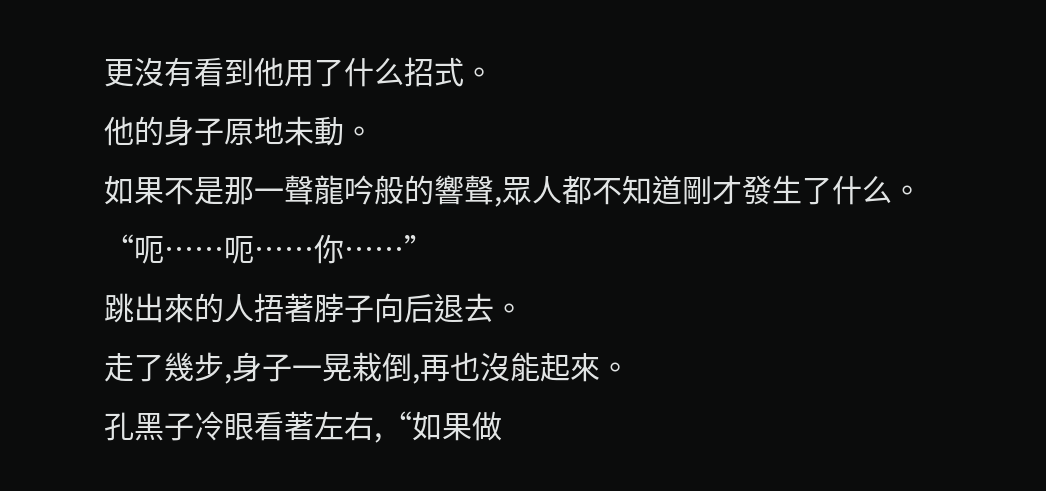更沒有看到他用了什么招式。
他的身子原地未動。
如果不是那一聲龍吟般的響聲,眾人都不知道剛才發生了什么。
“呃……呃……你……”
跳出來的人捂著脖子向后退去。
走了幾步,身子一晃栽倒,再也沒能起來。
孔黑子冷眼看著左右,“如果做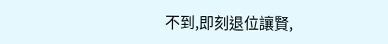不到,即刻退位讓賢,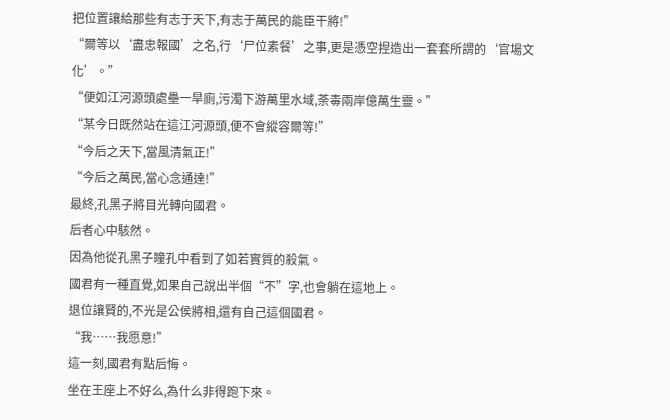把位置讓給那些有志于天下,有志于萬民的能臣干將!”
“爾等以‘盡忠報國’之名,行‘尸位素餐’之事,更是憑空捏造出一套套所謂的‘官場文化’。”
“便如江河源頭處壘一旱廁,污濁下游萬里水域,荼毒兩岸億萬生靈。”
“某今日既然站在這江河源頭,便不會縱容爾等!”
“今后之天下,當風清氣正!”
“今后之萬民,當心念通達!”
最終,孔黑子將目光轉向國君。
后者心中駭然。
因為他從孔黑子瞳孔中看到了如若實質的殺氣。
國君有一種直覺,如果自己說出半個“不”字,也會躺在這地上。
退位讓賢的,不光是公侯將相,還有自己這個國君。
“我……我愿意!”
這一刻,國君有點后悔。
坐在王座上不好么,為什么非得跑下來。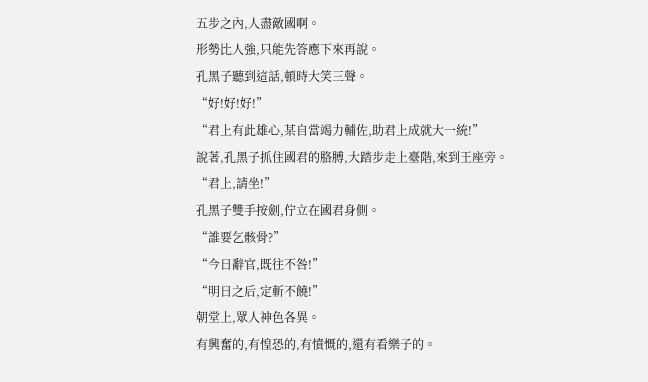五步之內,人盡敵國啊。
形勢比人強,只能先答應下來再說。
孔黑子聽到這話,頓時大笑三聲。
“好!好!好!”
“君上有此雄心,某自當竭力輔佐,助君上成就大一統!”
說著,孔黑子抓住國君的胳膊,大踏步走上臺階,來到王座旁。
“君上,請坐!”
孔黑子雙手按劍,佇立在國君身側。
“誰要乞骸骨?”
“今日辭官,既往不咎!”
“明日之后,定斬不饒!”
朝堂上,眾人神色各異。
有興奮的,有惶恐的,有憤慨的,還有看樂子的。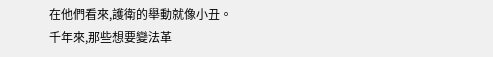在他們看來,護衛的舉動就像小丑。
千年來,那些想要變法革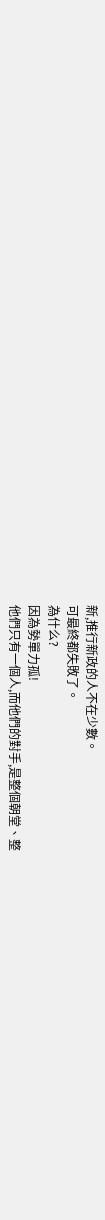新,推行新政的人不在少數。
可最終都失敗了。
為什么?
因為勢單力孤!
他們只有一個人,而他們的對手,是整個朝堂、整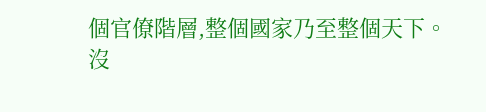個官僚階層,整個國家乃至整個天下。
沒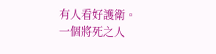有人看好護衛。
一個將死之人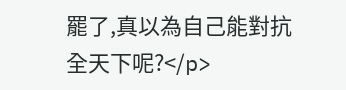罷了,真以為自己能對抗全天下呢?</p>